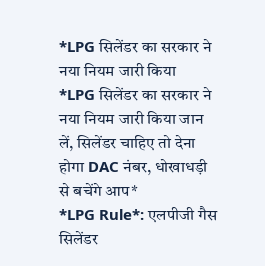*LPG सिलेंडर का सरकार ने नया नियम जारी किया
*LPG सिलेंडर का सरकार ने नया नियम जारी किया जान लें, सिलेंडर चाहिए तो देना होगा DAC नंबर, धोखाधड़ी से बचेंगे आप*
*LPG Rule*: एलपीजी गैस सिलेंडर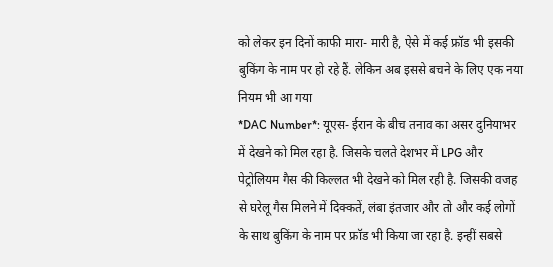को लेकर इन दिनों काफी मारा- मारी है, ऐसे में कई फ्रॉड भी इसकी बुकिंग के नाम पर हो रहे हैं. लेकिन अब इससे बचने के लिए एक नया नियम भी आ गया
*DAC Number*: यूएस- ईरान के बीच तनाव का असर दुनियाभर में देखने को मिल रहा है. जिसके चलते देशभर में LPG और पेट्रोलियम गैस की किल्लत भी देखने को मिल रही है. जिसकी वजह से घरेलू गैस मिलने में दिक्कतें, लंबा इंतजार और तो और कई लोगों के साथ बुकिंग के नाम पर फ्रॉड भी किया जा रहा है. इन्हीं सबसे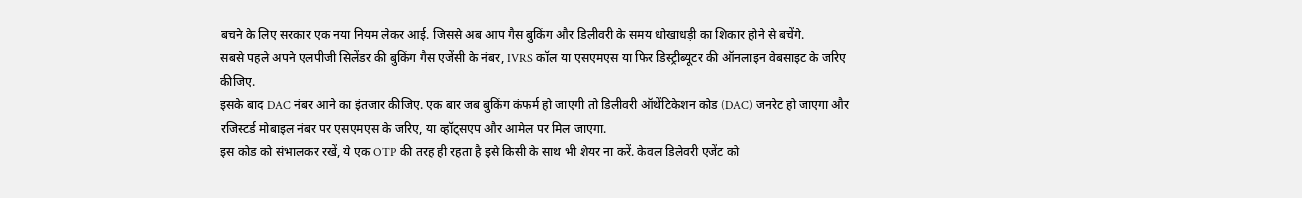बचने के लिए सरकार एक नया नियम लेकर आई. जिससे अब आप गैस बुकिंग और डिलीवरी के समय धोखाधड़ी का शिकार होने से बचेंगे.
सबसे पहले अपने एलपीजी सिलेंडर की बुकिंग गैस एजेंसी के नंबर, IVRS कॉल या एसएमएस या फिर डिस्ट्रीब्यूटर की ऑनलाइन वेबसाइट के जरिए कीजिए.
इसके बाद DAC नंबर आने का इंतजार कीजिए. एक बार जब बुकिंग कंफर्म हो जाएगी तो डिलीवरी ऑथेंटिकेशन कोड (DAC) जनरेट हो जाएगा और रजिस्टर्ड मोबाइल नंबर पर एसएमएस के जरिए, या व्हॉट्सएप और आमेल पर मिल जाएगा.
इस कोड को संभालकर रखें, ये एक OTP की तरह ही रहता है इसे किसी के साथ भी शेयर ना करें. केवल डिलेवरी एजेंट को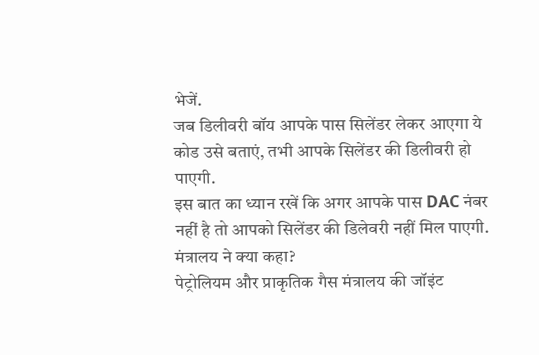भेजें.
जब डिलीवरी बॉय आपके पास सिलेंडर लेकर आएगा ये कोड उसे बताएं, तभी आपके सिलेंडर की डिलीवरी हो पाएगी.
इस बात का ध्यान रखें कि अगर आपके पास DAC नंबर नहीं है तो आपको सिलेंडर की डिलेवरी नहीं मिल पाएगी.
मंत्रालय ने क्या कहा?
पेट्रोलियम और प्राकृतिक गैस मंत्रालय की जॉइंट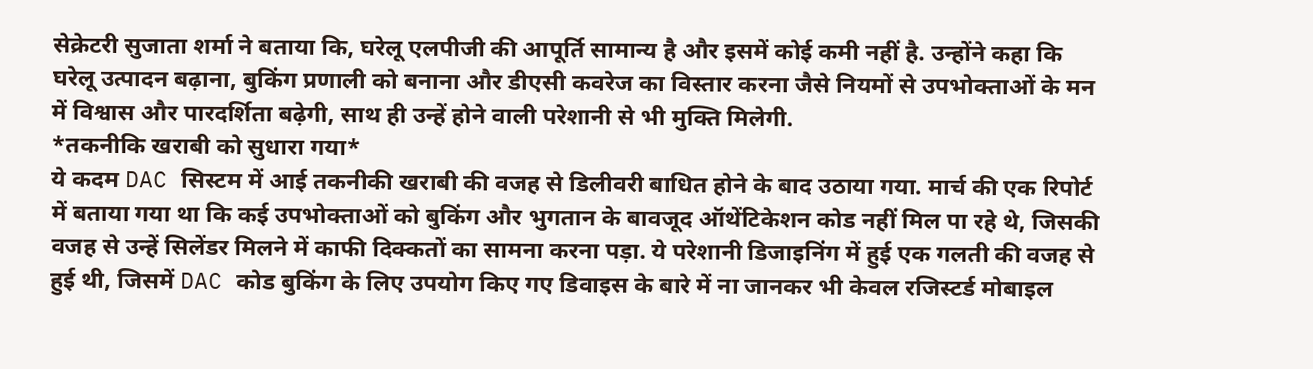सेक्रेटरी सुजाता शर्मा ने बताया कि, घरेलू एलपीजी की आपूर्ति सामान्य है और इसमें कोई कमी नहीं है. उन्होंने कहा कि घरेलू उत्पादन बढ़ाना, बुकिंग प्रणाली को बनाना और डीएसी कवरेज का विस्तार करना जैसे नियमों से उपभोक्ताओं के मन में विश्वास और पारदर्शिता बढ़ेगी, साथ ही उन्हें होने वाली परेशानी से भी मुक्ति मिलेगी.
*तकनीकि खराबी को सुधारा गया*
ये कदम DAC सिस्टम में आई तकनीकी खराबी की वजह से डिलीवरी बाधित होने के बाद उठाया गया. मार्च की एक रिपोर्ट में बताया गया था कि कई उपभोक्ताओं को बुकिंग और भुगतान के बावजूद ऑथेंटिकेशन कोड नहीं मिल पा रहे थे, जिसकी वजह से उन्हें सिलेंडर मिलने में काफी दिक्कतों का सामना करना पड़ा. ये परेशानी डिजाइनिंग में हुई एक गलती की वजह से हुई थी, जिसमें DAC कोड बुकिंग के लिए उपयोग किए गए डिवाइस के बारे में ना जानकर भी केवल रजिस्टर्ड मोबाइल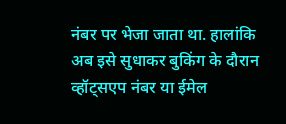नंबर पर भेजा जाता था. हालांकि अब इसे सुधाकर बुकिंग के दौरान व्हॉट्सएप नंबर या ईमेल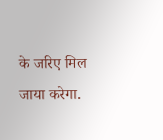के जरिए मिल जाया करेगा.